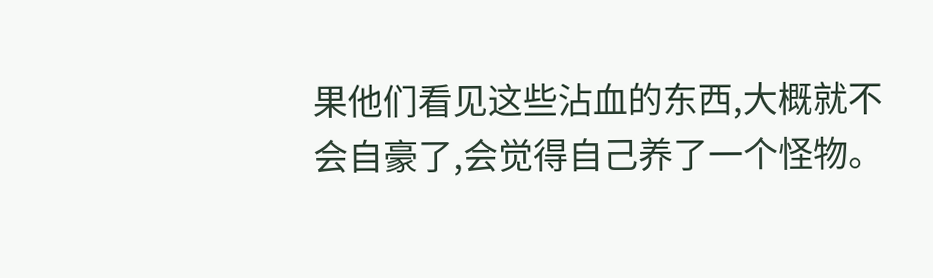果他们看见这些沾血的东西,大概就不会自豪了,会觉得自己养了一个怪物。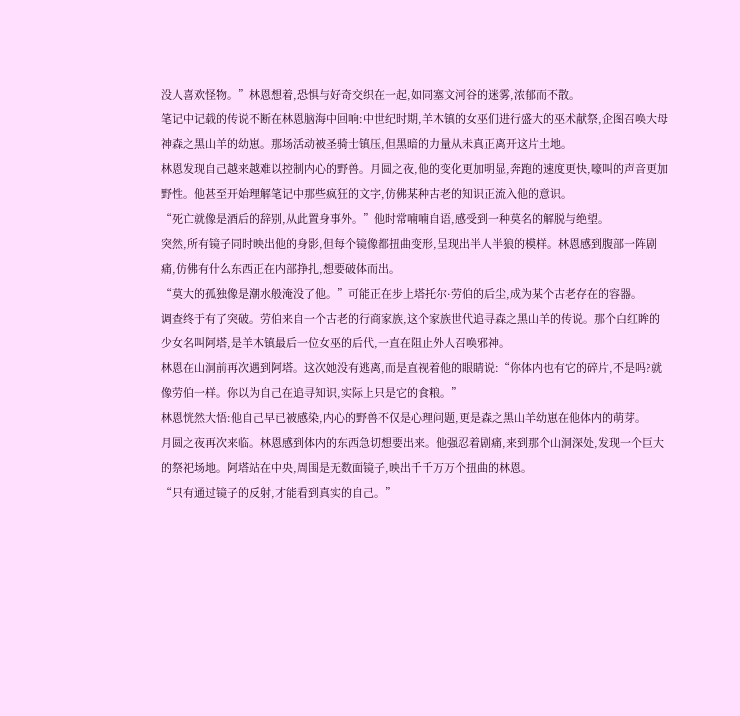没人喜欢怪物。”林恩想着,恐惧与好奇交织在一起,如同塞文河谷的迷雾,浓郁而不散。
笔记中记载的传说不断在林恩脑海中回响:中世纪时期,羊木镇的女巫们进行盛大的巫术献祭,企图召唤大母神森之黑山羊的幼崽。那场活动被圣骑士镇压,但黑暗的力量从未真正离开这片土地。
林恩发现自己越来越难以控制内心的野兽。月圆之夜,他的变化更加明显,奔跑的速度更快,嚎叫的声音更加野性。他甚至开始理解笔记中那些疯狂的文字,仿佛某种古老的知识正流入他的意识。
“死亡就像是酒后的辞别,从此置身事外。”他时常喃喃自语,感受到一种莫名的解脱与绝望。
突然,所有镜子同时映出他的身影,但每个镜像都扭曲变形,呈现出半人半狼的模样。林恩感到腹部一阵剧痛,仿佛有什么东西正在内部挣扎,想要破体而出。
“莫大的孤独像是潮水般淹没了他。”可能正在步上塔托尔·劳伯的后尘,成为某个古老存在的容器。
调查终于有了突破。劳伯来自一个古老的行商家族,这个家族世代追寻森之黑山羊的传说。那个白红眸的少女名叫阿塔,是羊木镇最后一位女巫的后代,一直在阻止外人召唤邪神。
林恩在山洞前再次遇到阿塔。这次她没有逃离,而是直视着他的眼睛说:“你体内也有它的碎片,不是吗?就像劳伯一样。你以为自己在追寻知识,实际上只是它的食粮。”
林恩恍然大悟:他自己早已被感染,内心的野兽不仅是心理问题,更是森之黑山羊幼崽在他体内的萌芽。
月圆之夜再次来临。林恩感到体内的东西急切想要出来。他强忍着剧痛,来到那个山洞深处,发现一个巨大的祭祀场地。阿塔站在中央,周围是无数面镜子,映出千千万万个扭曲的林恩。
“只有通过镜子的反射,才能看到真实的自己。”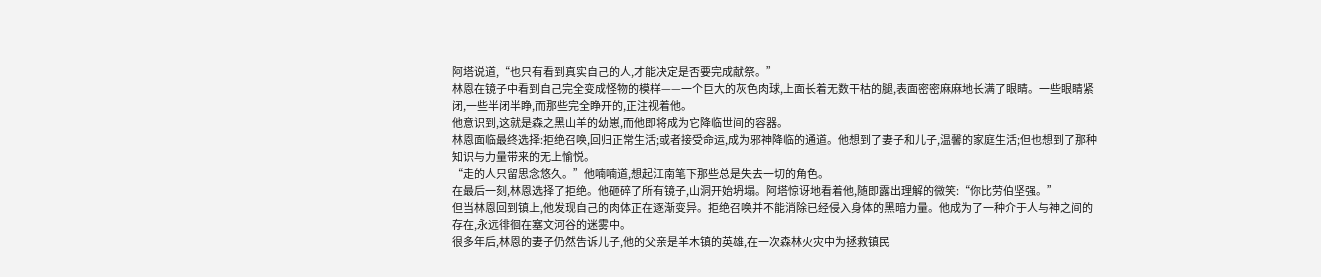阿塔说道,“也只有看到真实自己的人,才能决定是否要完成献祭。”
林恩在镜子中看到自己完全变成怪物的模样——一个巨大的灰色肉球,上面长着无数干枯的腿,表面密密麻麻地长满了眼睛。一些眼睛紧闭,一些半闭半睁,而那些完全睁开的,正注视着他。
他意识到,这就是森之黑山羊的幼崽,而他即将成为它降临世间的容器。
林恩面临最终选择:拒绝召唤,回归正常生活;或者接受命运,成为邪神降临的通道。他想到了妻子和儿子,温馨的家庭生活;但也想到了那种知识与力量带来的无上愉悦。
“走的人只留思念悠久。”他喃喃道,想起江南笔下那些总是失去一切的角色。
在最后一刻,林恩选择了拒绝。他砸碎了所有镜子,山洞开始坍塌。阿塔惊讶地看着他,随即露出理解的微笑:“你比劳伯坚强。”
但当林恩回到镇上,他发现自己的肉体正在逐渐变异。拒绝召唤并不能消除已经侵入身体的黑暗力量。他成为了一种介于人与神之间的存在,永远徘徊在塞文河谷的迷雾中。
很多年后,林恩的妻子仍然告诉儿子,他的父亲是羊木镇的英雄,在一次森林火灾中为拯救镇民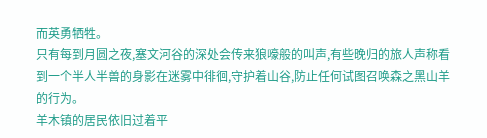而英勇牺牲。
只有每到月圆之夜,塞文河谷的深处会传来狼嚎般的叫声,有些晚归的旅人声称看到一个半人半兽的身影在迷雾中徘徊,守护着山谷,防止任何试图召唤森之黑山羊的行为。
羊木镇的居民依旧过着平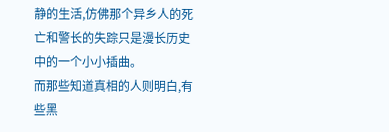静的生活,仿佛那个异乡人的死亡和警长的失踪只是漫长历史中的一个小小插曲。
而那些知道真相的人则明白,有些黑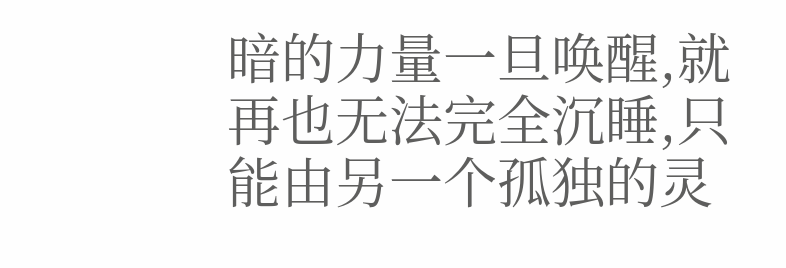暗的力量一旦唤醒,就再也无法完全沉睡,只能由另一个孤独的灵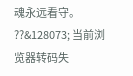魂永远看守。
??&128073; 当前浏览器转码失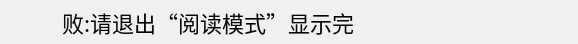败:请退出“阅读模式”显示完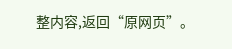整内容,返回“原网页”。